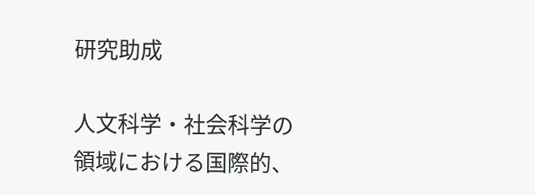研究助成

人文科学・社会科学の領域における国際的、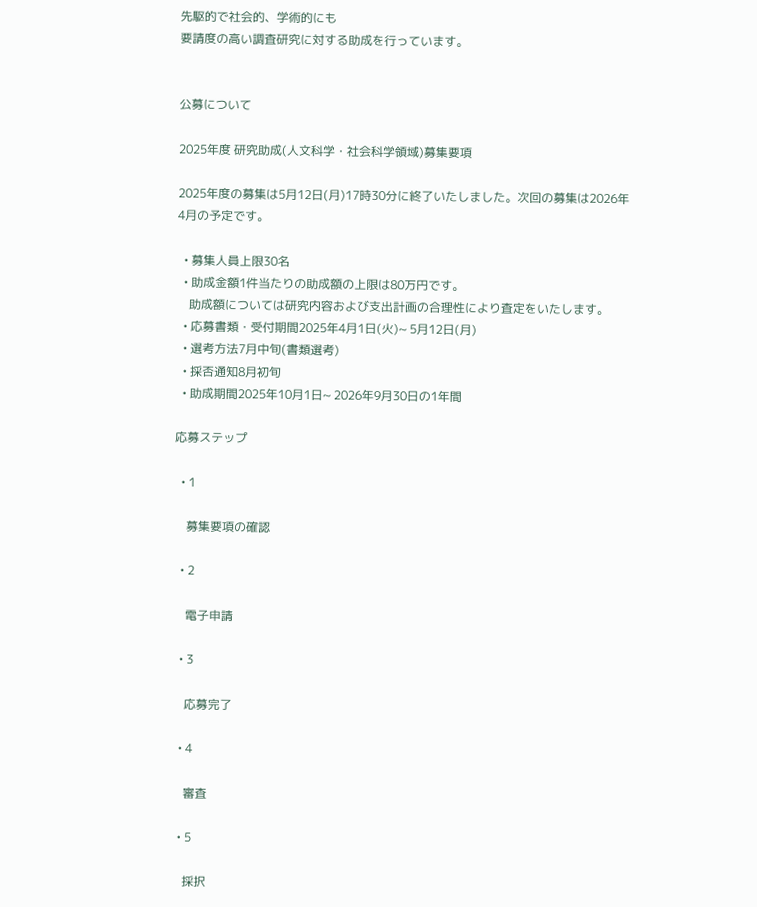先駆的で社会的、学術的にも
要請度の高い調査研究に対する助成を行っています。


公募について

2025年度 研究助成(人文科学・社会科学領域)募集要項

2025年度の募集は5月12日(月)17時30分に終了いたしました。次回の募集は2026年4月の予定です。

  • 募集人員上限30名
  • 助成金額1件当たりの助成額の上限は80万円です。
    助成額については研究内容および支出計画の合理性により査定をいたします。
  • 応募書類・受付期間2025年4月1日(火)~ 5月12日(月)
  • 選考方法7月中旬(書類選考)
  • 採否通知8月初旬
  • 助成期間2025年10月1日~ 2026年9月30日の1年間

応募ステップ

  • 1

    募集要項の確認

  • 2

    電子申請

  • 3

    応募完了

  • 4

    審査

  • 5

    採択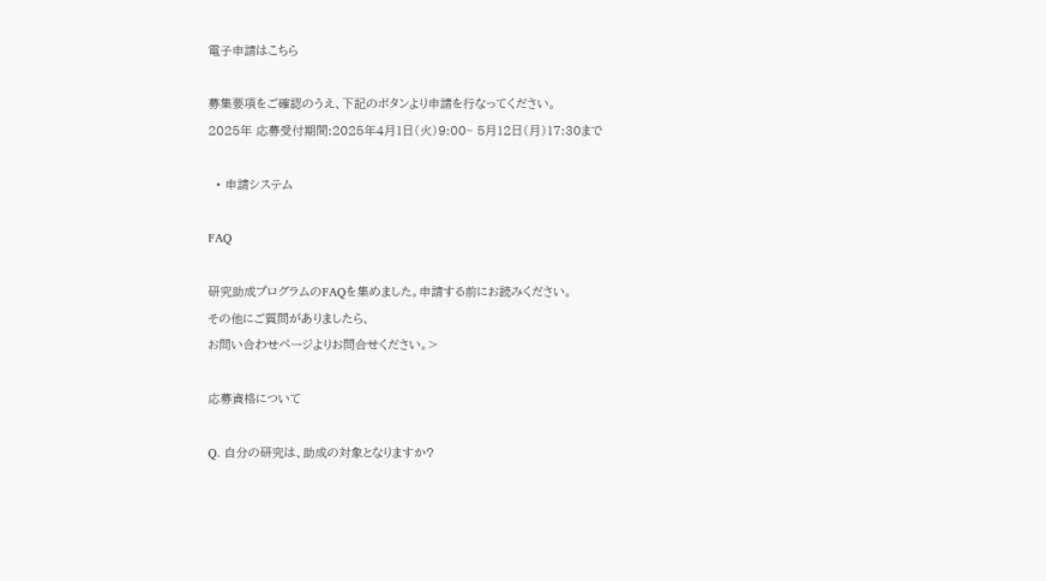電子申請はこちら

募集要項をご確認のうえ、下記のボタンより申請を行なってください。
2025年 応募受付期間:2025年4月1日(火)9:00~ 5月12日(月)17:30まで

  • 申請システム

FAQ

研究助成プログラムのFAQを集めました。申請する前にお読みください。
その他にご質問がありましたら、
お問い合わせページよりお問合せください。>

応募資格について

Q. 自分の研究は、助成の対象となりますか?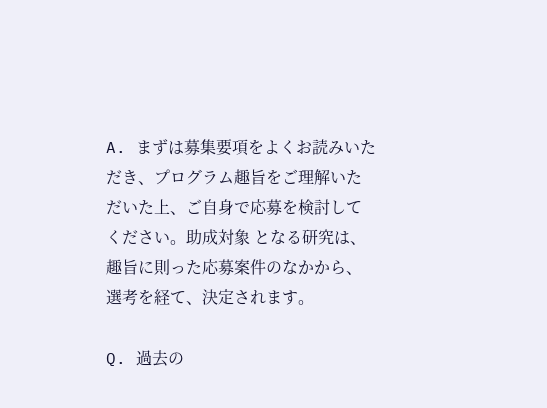A. まずは募集要項をよくお読みいただき、プログラム趣旨をご理解いただいた上、ご自身で応募を検討してください。助成対象 となる研究は、趣旨に則った応募案件のなかから、選考を経て、決定されます。

Q. 過去の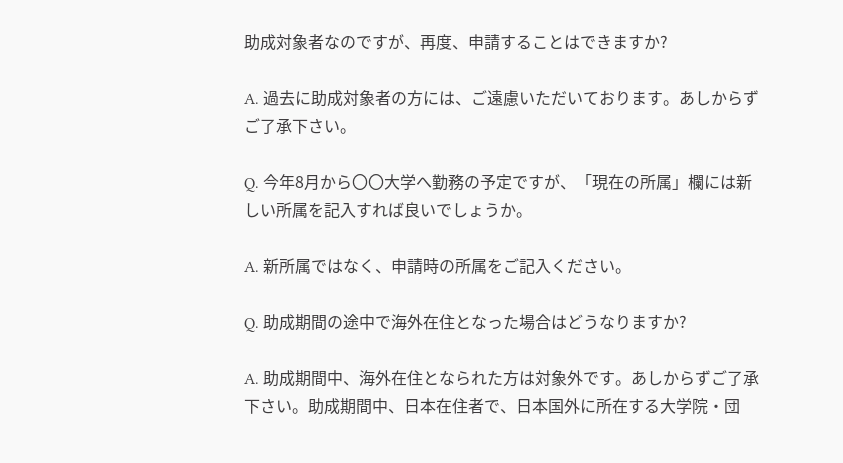助成対象者なのですが、再度、申請することはできますか?

A. 過去に助成対象者の方には、ご遠慮いただいております。あしからずご了承下さい。

Q. 今年8月から〇〇大学へ勤務の予定ですが、「現在の所属」欄には新しい所属を記入すれば良いでしょうか。

A. 新所属ではなく、申請時の所属をご記入ください。

Q. 助成期間の途中で海外在住となった場合はどうなりますか?

A. 助成期間中、海外在住となられた方は対象外です。あしからずご了承下さい。助成期間中、日本在住者で、日本国外に所在する大学院・団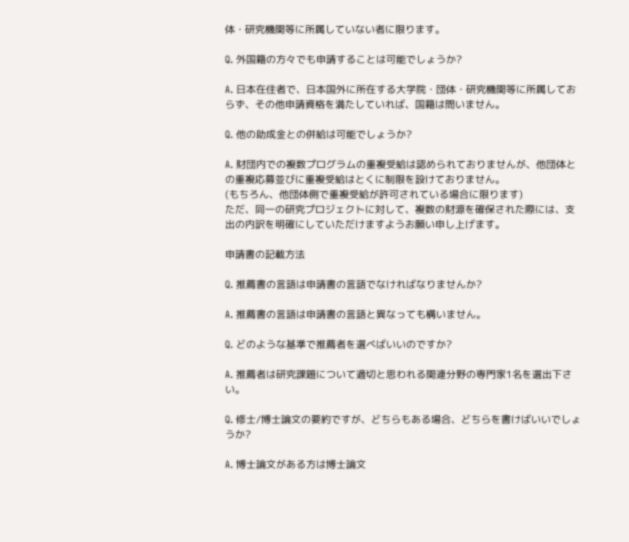体・研究機関等に所属していない者に限ります。

Q. 外国籍の方々でも申請することは可能でしょうか?

A. 日本在住者で、日本国外に所在する大学院・団体・研究機関等に所属しておらず、その他申請資格を満たしていれば、国籍は問いません。

Q. 他の助成金との併給は可能でしょうか?

A. 財団内での複数プログラムの重複受給は認められておりませんが、他団体との重複応募並びに重複受給はとくに制限を設けておりません。
(もちろん、他団体側で重複受給が許可されている場合に限ります)
ただ、同一の研究プロジェクトに対して、複数の財源を確保された際には、支出の内訳を明確にしていただけますようお願い申し上げます。

申請書の記載方法

Q. 推薦書の言語は申請書の言語でなければなりませんか?

A. 推薦書の言語は申請書の言語と異なっても構いません。

Q. どのような基準で推薦者を選べばいいのですか?

A. 推薦者は研究課題について適切と思われる関連分野の専門家1名を選出下さい。

Q. 修士/博士論文の要約ですが、どちらもある場合、どちらを書けばいいでしょうか?

A. 博士論文がある方は博士論文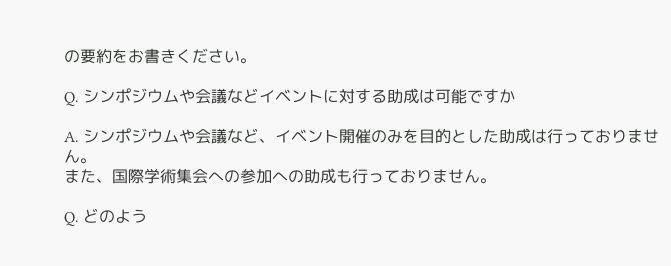の要約をお書きください。

Q. シンポジウムや会議などイベントに対する助成は可能ですか

A. シンポジウムや会議など、イベント開催のみを目的とした助成は行っておりません。
また、国際学術集会への参加への助成も行っておりません。

Q. どのよう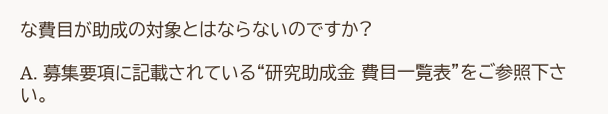な費目が助成の対象とはならないのですか?

A. 募集要項に記載されている“研究助成金 費目一覧表”をご参照下さい。